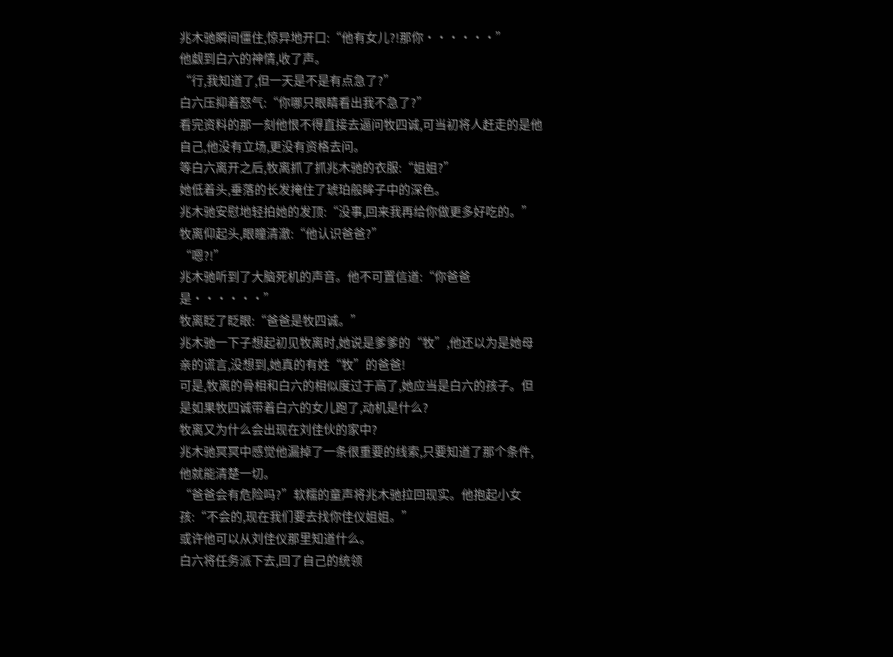兆木驰瞬间僵住,惊异地开口:“他有女儿?!那你······”
他觑到白六的神情,收了声。
“行,我知道了,但一天是不是有点急了?”
白六压抑着怒气:“你哪只眼睛看出我不急了?”
看完资料的那一刻他恨不得直接去逼问牧四诚,可当初将人赶走的是他自己,他没有立场,更没有资格去问。
等白六离开之后,牧离抓了抓兆木驰的衣服:“姐姐?”
她低着头,垂落的长发掩住了琥珀般眸子中的深色。
兆木驰安慰地轻拍她的发顶:“没事,回来我再给你做更多好吃的。”
牧离仰起头,眼瞳清澈:“他认识爸爸?”
“嗯?!”
兆木驰听到了大脑死机的声音。他不可置信道:“你爸爸是······”
牧离眨了眨眼:“爸爸是牧四诚。”
兆木驰一下子想起初见牧离时,她说是爹爹的“牧”,他还以为是她母亲的谎言,没想到,她真的有姓“牧”的爸爸!
可是,牧离的骨相和白六的相似度过于高了,她应当是白六的孩子。但是如果牧四诚带着白六的女儿跑了,动机是什么?
牧离又为什么会出现在刘佳伙的家中?
兆木驰冥冥中感觉他漏掉了一条很重要的线索,只要知道了那个条件,他就能清楚一切。
“爸爸会有危险吗?”软糯的童声将兆木驰拉回现实。他抱起小女孩:“不会的,现在我们要去找你佳仪姐姐。”
或许他可以从刘佳仪那里知道什么。
白六将任务派下去,回了自己的统领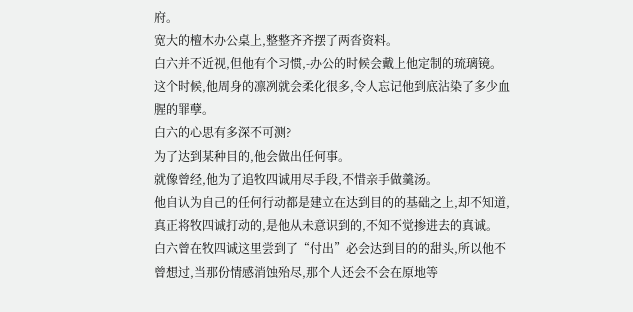府。
宽大的檀木办公桌上,整整齐齐摆了两沓资料。
白六并不近视,但他有个习惯,-办公的时候会戴上他定制的琉璃镜。
这个时候,他周身的凛冽就会柔化很多,令人忘记他到底沾染了多少血腥的罪孽。
白六的心思有多深不可测?
为了达到某种目的,他会做出任何事。
就像曾经,他为了追牧四诚用尽手段,不惜亲手做羹汤。
他自认为自己的任何行动都是建立在达到目的的基础之上,却不知道,真正将牧四诚打动的,是他从未意识到的,不知不觉掺进去的真诚。
白六曾在牧四诚这里尝到了“付出”必会达到目的的甜头,所以他不曾想过,当那份情感消蚀殆尽,那个人还会不会在原地等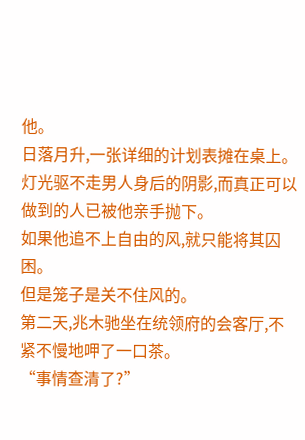他。
日落月升,一张详细的计划表摊在桌上。
灯光驱不走男人身后的阴影,而真正可以做到的人已被他亲手抛下。
如果他追不上自由的风,就只能将其囚困。
但是笼子是关不住风的。
第二天,兆木驰坐在统领府的会客厅,不紧不慢地呷了一口茶。
“事情查清了?”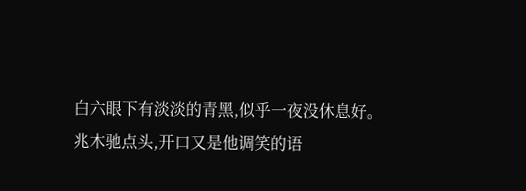白六眼下有淡淡的青黑,似乎一夜没休息好。
兆木驰点头,开口又是他调笑的语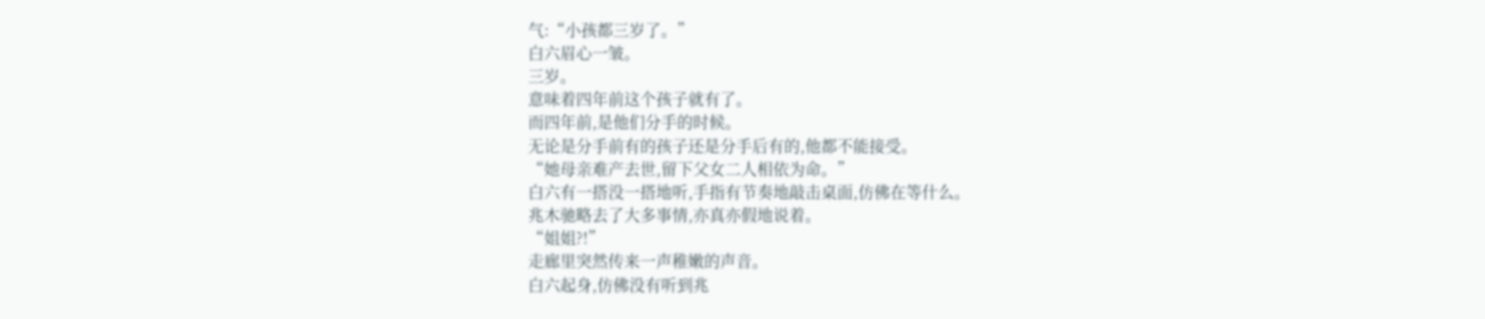气:“小孩都三岁了。”
白六眉心一皱。
三岁。
意味着四年前这个孩子就有了。
而四年前,是他们分手的时候。
无论是分手前有的孩子还是分手后有的,他都不能接受。
“她母亲难产去世,留下父女二人相依为命。”
白六有一搭没一搭地听,手指有节奏地敲击桌面,仿佛在等什么。
兆木驰略去了大多事情,亦真亦假地说着。
“姐姐?!”
走廊里突然传来一声稚嫩的声音。
白六起身,仿佛没有听到兆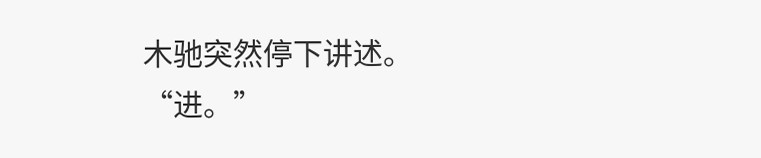木驰突然停下讲述。
“进。”